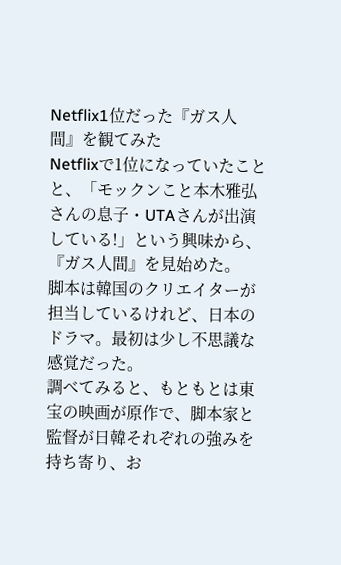Netflix1位だった『ガス人間』を観てみた
Netflixで1位になっていたことと、「モックンこと本木雅弘さんの息子・UTAさんが出演している!」という興味から、『ガス人間』を見始めた。
脚本は韓国のクリエイターが担当しているけれど、日本のドラマ。最初は少し不思議な感覚だった。
調べてみると、もともとは東宝の映画が原作で、脚本家と監督が日韓それぞれの強みを持ち寄り、お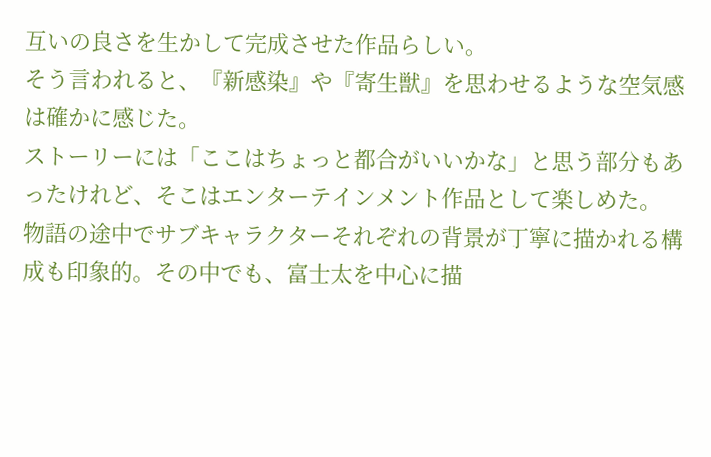互いの良さを生かして完成させた作品らしい。
そう言われると、『新感染』や『寄生獣』を思わせるような空気感は確かに感じた。
ストーリーには「ここはちょっと都合がいいかな」と思う部分もあったけれど、そこはエンターテインメント作品として楽しめた。
物語の途中でサブキャラクターそれぞれの背景が丁寧に描かれる構成も印象的。その中でも、富士太を中心に描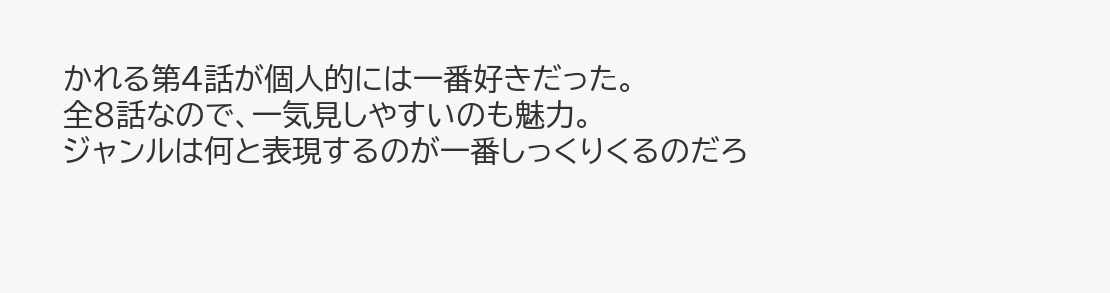かれる第4話が個人的には一番好きだった。
全8話なので、一気見しやすいのも魅力。
ジャンルは何と表現するのが一番しっくりくるのだろ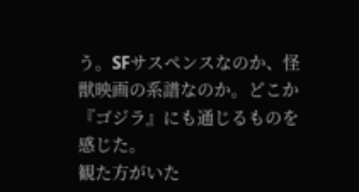う。SFサスペンスなのか、怪獣映画の系譜なのか。どこか『ゴジラ』にも通じるものを感じた。
観た方がいた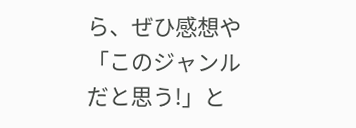ら、ぜひ感想や「このジャンルだと思う!」と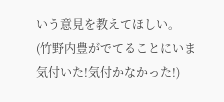いう意見を教えてほしい。
(竹野内豊がでてることにいま気付いた!気付かなかった!)